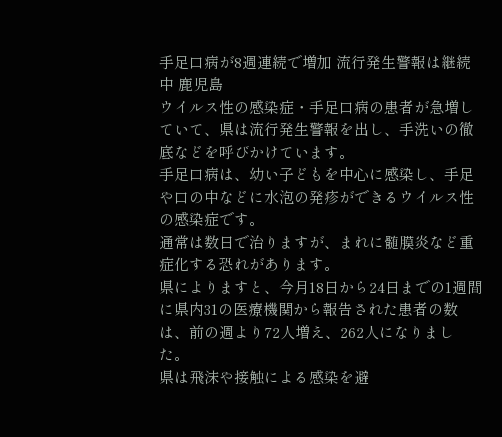手足口病が8週連続で増加 流行発生警報は継続中 鹿児島
ウイルス性の感染症・手足口病の患者が急増していて、県は流行発生警報を出し、手洗いの徹底などを呼びかけています。
手足口病は、幼い子どもを中心に感染し、手足や口の中などに水泡の発疹ができるウイルス性の感染症です。
通常は数日で治りますが、まれに髄膜炎など重症化する恐れがあります。
県によりますと、今月18日から24日までの1週間に県内31の医療機関から報告された患者の数は、前の週より72人増え、262人になりました。
県は飛沫や接触による感染を避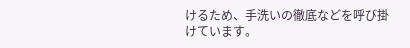けるため、手洗いの徹底などを呼び掛けています。